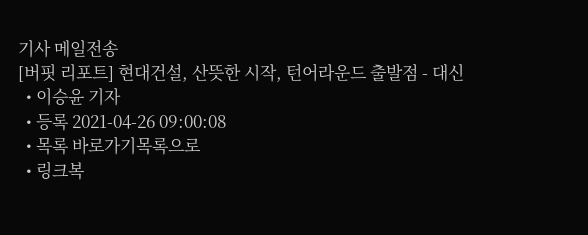기사 메일전송
[버핏 리포트] 현대건설, 산뜻한 시작, 턴어라운드 출발점 - 대신
  • 이승윤 기자
  • 등록 2021-04-26 09:00:08
  • 목록 바로가기목록으로
  • 링크복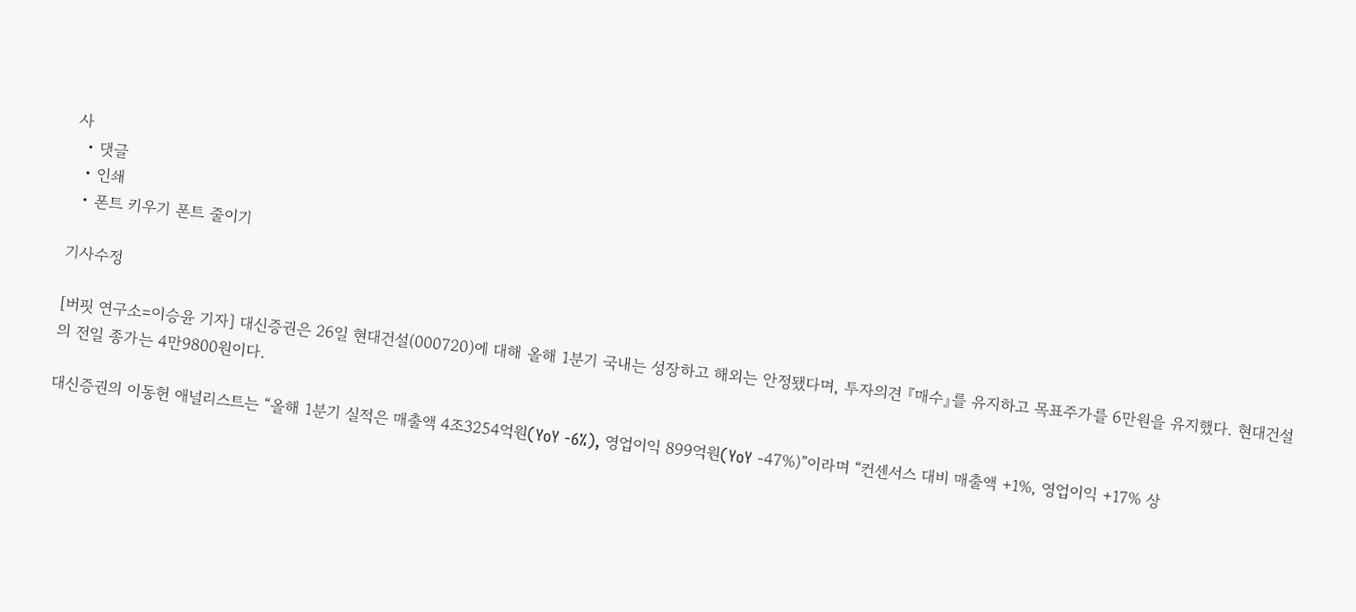사
  • 댓글
  • 인쇄
  • 폰트 키우기 폰트 줄이기

기사수정

[버핏 연구소=이승윤 기자] 대신증권은 26일 현대건설(000720)에 대해 올해 1분기 국내는 성장하고 해외는 안정됐다며, 투자의견 『매수』를 유지하고 목표주가를 6만원을 유지했다. 현대건설의 전일 종가는 4만9800원이다.

대신증권의 이동헌 애널리스트는 “올해 1분기 실적은 매출액 4조3254억원(YoY -6%), 영업이익 899억원(YoY -47%)”이라며 “컨센서스 대비 매출액 +1%, 영업이익 +17% 상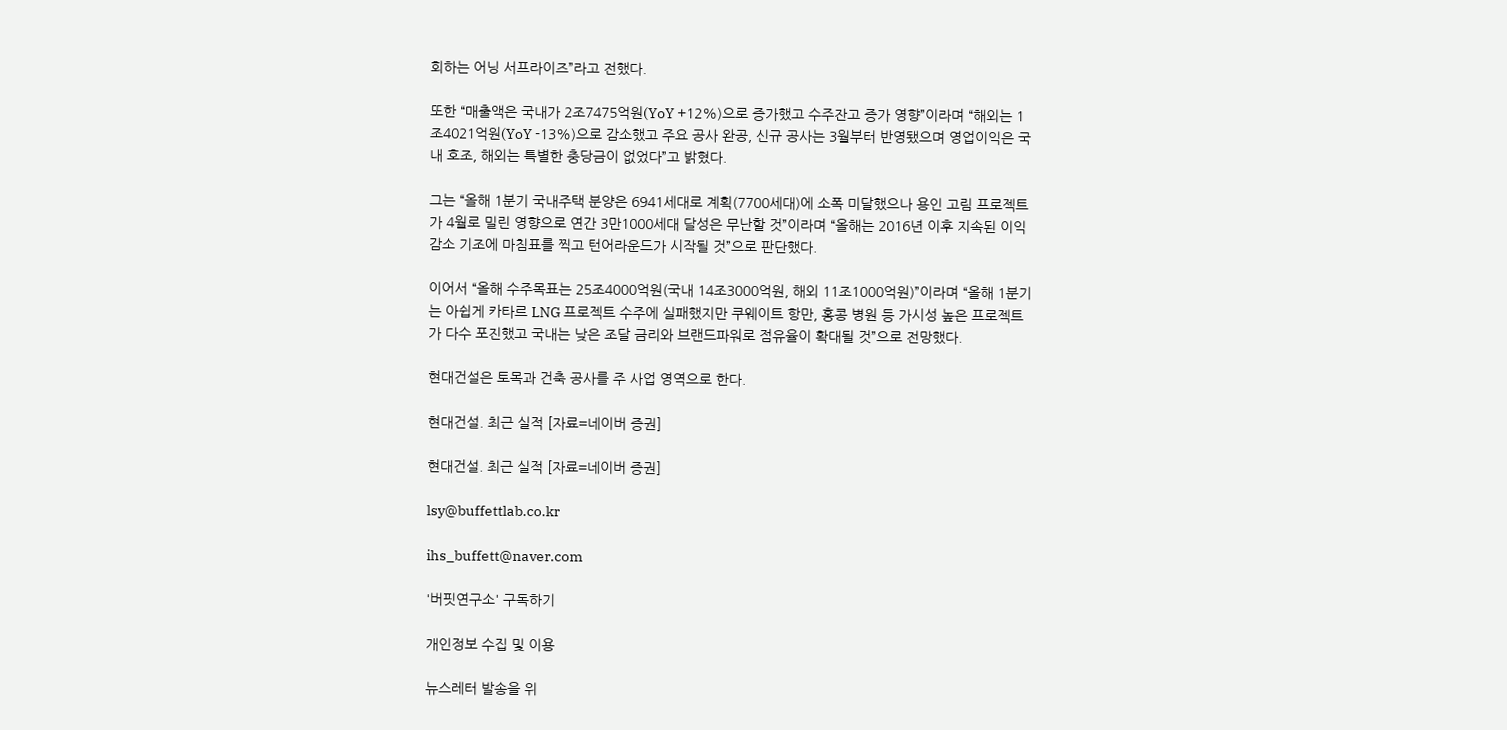회하는 어닝 서프라이즈”라고 전했다.

또한 “매출액은 국내가 2조7475억원(YoY +12%)으로 증가했고 수주잔고 증가 영향”이라며 “해외는 1조4021억원(YoY -13%)으로 감소했고 주요 공사 완공, 신규 공사는 3월부터 반영됐으며 영업이익은 국내 호조, 해외는 특별한 충당금이 없었다”고 밝혔다.

그는 “올해 1분기 국내주택 분양은 6941세대로 계획(7700세대)에 소폭 미달했으나 용인 고림 프로젝트가 4월로 밀린 영향으로 연간 3만1000세대 달성은 무난할 것”이라며 “올해는 2016년 이후 지속된 이익감소 기조에 마침표를 찍고 턴어라운드가 시작될 것”으로 판단했다.

이어서 “올해 수주목표는 25조4000억원(국내 14조3000억원, 해외 11조1000억원)”이라며 “올해 1분기는 아쉽게 카타르 LNG 프로젝트 수주에 실패했지만 쿠웨이트 항만, 홍콩 병원 등 가시성 높은 프로젝트가 다수 포진했고 국내는 낮은 조달 금리와 브랜드파워로 점유율이 확대될 것”으로 전망했다.

현대건설은 토목과 건축 공사를 주 사업 영역으로 한다.

현대건설. 최근 실적 [자료=네이버 증권]

현대건설. 최근 실적 [자료=네이버 증권]

lsy@buffettlab.co.kr

ihs_buffett@naver.com

'버핏연구소' 구독하기

개인정보 수집 및 이용

뉴스레터 발송을 위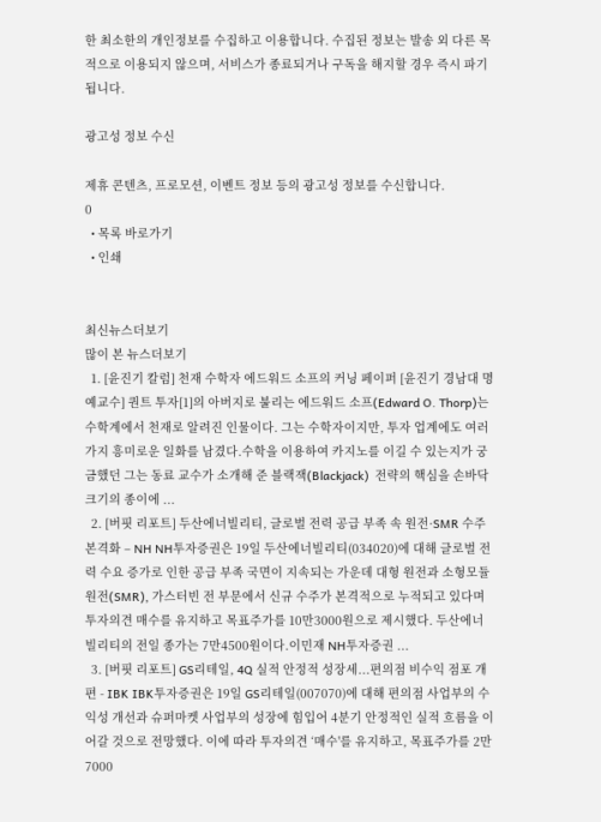한 최소한의 개인정보를 수집하고 이용합니다. 수집된 정보는 발송 외 다른 목적으로 이용되지 않으며, 서비스가 종료되거나 구독을 해지할 경우 즉시 파기됩니다.

광고성 정보 수신

제휴 콘텐츠, 프로모션, 이벤트 정보 등의 광고성 정보를 수신합니다.
0
  • 목록 바로가기
  • 인쇄


최신뉴스더보기
많이 본 뉴스더보기
  1. [윤진기 칼럼] 천재 수학자 에드워드 소프의 커닝 페이퍼 [윤진기 경남대 명예교수] 퀀트 투자[1]의 아버지로 불리는 에드워드 소프(Edward O. Thorp)는 수학계에서 천재로 알려진 인물이다. 그는 수학자이지만, 투자 업계에도 여러 가지 흥미로운 일화를 남겼다.수학을 이용하여 카지노를 이길 수 있는지가 궁금했던 그는 동료 교수가 소개해 준 블랙잭(Blackjack)  전략의 핵심을 손바닥 크기의 종이에 ...
  2. [버핏 리포트] 두산에너빌리티, 글로벌 전력 공급 부족 속 원전·SMR 수주 본격화 – NH NH투자증권은 19일 두산에너빌리티(034020)에 대해 글로벌 전력 수요 증가로 인한 공급 부족 국면이 지속되는 가운데 대형 원전과 소형모듈원전(SMR), 가스터빈 전 부문에서 신규 수주가 본격적으로 누적되고 있다며 투자의견 매수를 유지하고 목표주가를 10만3000원으로 제시했다. 두산에너빌리티의 전일 종가는 7만4500원이다.이민재 NH투자증권 ...
  3. [버핏 리포트] GS리테일, 4Q 실적 안정적 성장세...편의점 비수익 점포 개편 - IBK IBK투자증권은 19일 GS리테일(007070)에 대해 편의점 사업부의 수익성 개선과 슈퍼마켓 사업부의 성장에 힘입어 4분기 안정적인 실적 흐름을 이어갈 것으로 전망했다. 이에 따라 투자의견 ‘매수'를 유지하고, 목표주가를 2만7000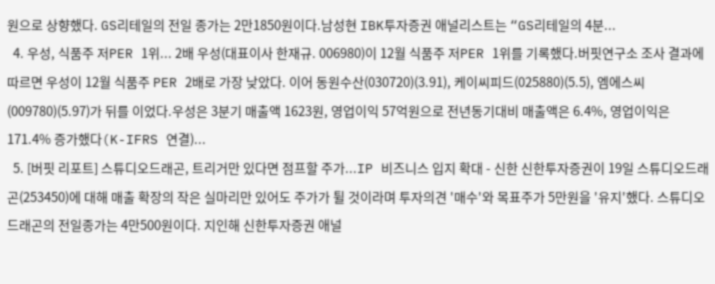원으로 상향했다. GS리테일의 전일 종가는 2만1850원이다.남성현 IBK투자증권 애널리스트는 “GS리테일의 4분...
  4. 우성, 식품주 저PER 1위... 2배 우성(대표이사 한재규. 006980)이 12월 식품주 저PER 1위를 기록했다.버핏연구소 조사 결과에 따르면 우성이 12월 식품주 PER 2배로 가장 낮았다. 이어 동원수산(030720)(3.91), 케이씨피드(025880)(5.5), 엠에스씨(009780)(5.97)가 뒤를 이었다.우성은 3분기 매출액 1623원, 영업이익 57억원으로 전년동기대비 매출액은 6.4%, 영업이익은 171.4% 증가했다(K-IFRS 연결)...
  5. [버핏 리포트] 스튜디오드래곤, 트리거만 있다면 점프할 주가...IP 비즈니스 입지 확대 - 신한 신한투자증권이 19일 스튜디오드래곤(253450)에 대해 매출 확장의 작은 실마리만 있어도 주가가 튈 것이라며 투자의견 '매수'와 목표주가 5만원을 '유지'했다. 스튜디오드래곤의 전일종가는 4만500원이다. 지인해 신한투자증권 애널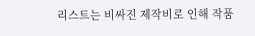리스트는 비싸진 제작비로 인해 작품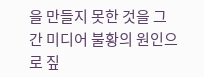을 만들지 못한 것을 그간 미디어 불황의 원인으로 짚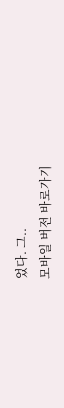었다. 그..
모바일 버전 바로가기